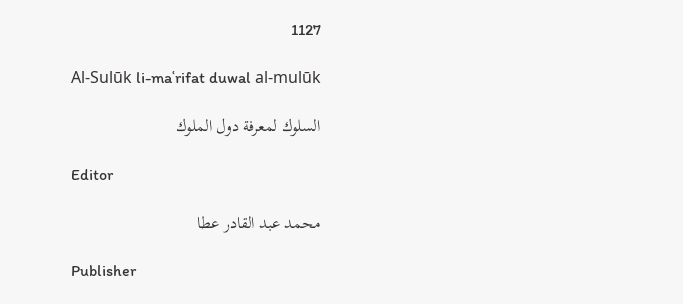1127

Al-Sulūk li-maʿrifat duwal al-mulūk

السلوك لمعرفة دول الملوك

Editor

محمد عبد القادر عطا

Publisher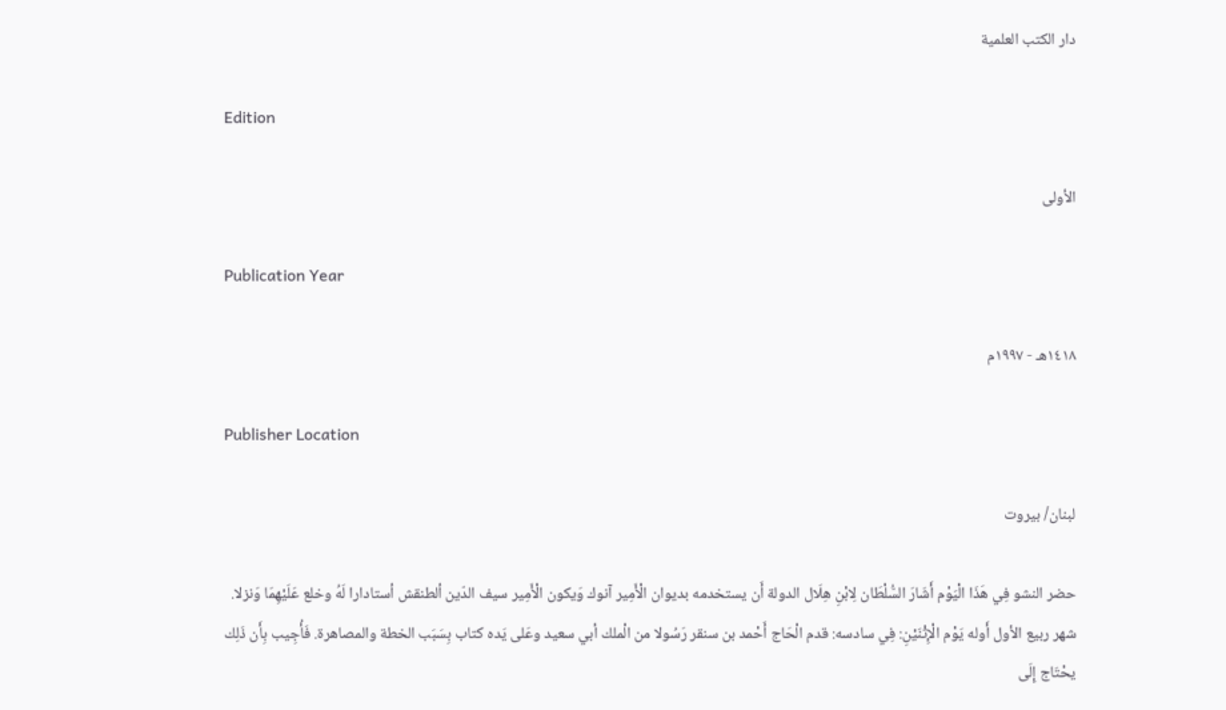دار الكتب العلمية

Edition

الأولى

Publication Year

١٤١٨هـ - ١٩٩٧م

Publisher Location

لبنان/ بيروت

حضر النشو فِي هَذَا الْيَوْم أَشَارَ السُّلْطَان لِابْنِ هِلَال الدولة أَن يستخدمه بديوان الْأَمِير آنوك وَيكون الْأَمِير سيف الدّين ألطنقش أستادارا لَهُ وخلع عَلَيْهِمَا وَنزلا. شهر ربيع الأول أَوله يَوْم الْإِثْنَيْنِ: فِي سادسه: قدم الْحَاج أَحْمد بن سنقر رَسُولا من الْملك أبي سعيد وعَلى يَده كتاب بِسَبَب الخطة والمصاهرة. فَأُجِيب بِأَن ذَلِك يحْتَاج إِلَى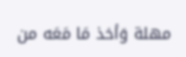مهلة وَأخذ مَا مَعَه من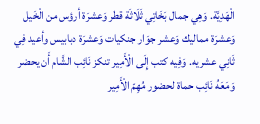الْهَدِيَّة. وَهِي جمال بَخَاتِي ثَلَاثَة قطر وَعشرَة أرؤس من الْخَيل وَعشرَة مماليك وَعشر جوَار جنكيات وَعشرَة دبابيس وأعيد فِي ثَانِي عشريه. وَفِيه كتب إِلَى الْأَمِير تنكز نَائِب الشَّام أَن يحضر وَمَعَهُ نَائِب حماة لحضور مُهِمّ الْأَمِير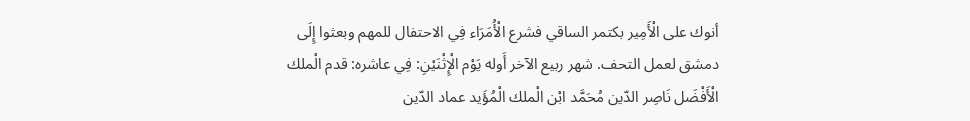أنوك على الْأَمِير بكتمر الساقي فشرع الْأُمَرَاء فِي الاحتفال للمهم وبعثوا إِلَى دمشق لعمل التحف. شهر ربيع الآخر أَوله يَوْم الْإِثْنَيْنِ: فِي عاشره: قدم الْملك الْأَفْضَل نَاصِر الدّين مُحَمَّد ابْن الْملك الْمُؤَيد عماد الدّين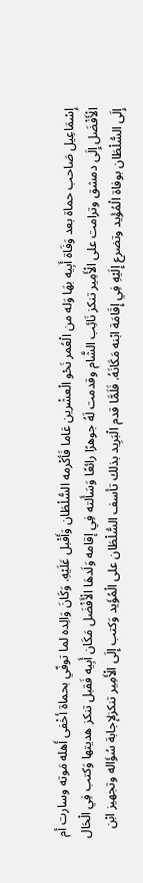إِسْمَاعِيل صَاحب حماة بعد وَفَاة أَبِيه بهَا وَله من الْعُمر نَحْو الْعشْرين عَاما فَأكْرمه السُّلْطَان وَأَقْبل عَلَيْهِ. وَكَانَ وَالِده لما توفّي بحماة أخْفى أَهله مَوته وسارت أم الْأَفْضَل إِلَى دمشق وترامت على الْأَمِير تنكز نَائِب الشَّام وقدمت لَهُ جوهرًا رائعًا وَسَأَلته فِي إقامه وَلَدهَا الْأَفْضَل مَكَان أَبِيه فَقبل تنكز هديتها وَكتب فِي الْحَال إِلَى السُّلْطَان بوفاة الْمُؤَيد وتضرع إِلَيْهِ فِي إِقَامَة ابْنه مَكَانَهُ. فَلَمَّا قدم الْبَرِيد بذلك تأسف السُّلْطَان على الْمُؤَيد وَكتب إِلَى الْأَمِير تنكزلإجابة سُؤَاله وتجهيز ابْن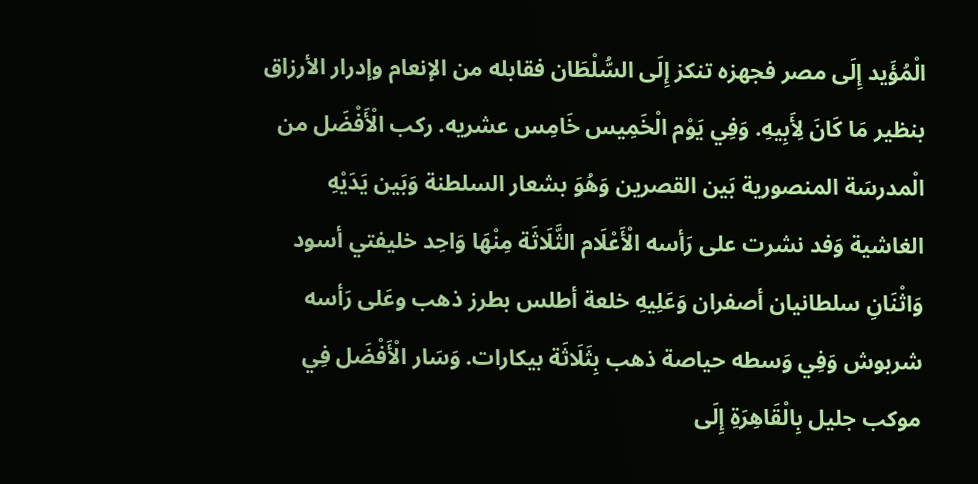الْمُؤَيد إِلَى مصر فجهزه تنكز إِلَى السُّلْطَان فقابله من الإنعام وإدرار الأرزاق بنظير مَا كَانَ لِأَبِيهِ. وَفِي يَوْم الْخَمِيس خَامِس عشريه. ركب الْأَفْضَل من الْمدرسَة المنصورية بَين القصرين وَهُوَ بشعار السلطنة وَبَين يَدَيْهِ الغاشية وَفد نشرت على رَأسه الْأَعْلَام الثَّلَاثَة مِنْهَا وَاحِد خليفتي أسود وَاثْنَانِ سلطانيان أصفران وَعَلِيهِ خلعة أطلس بطرز ذهب وعَلى رَأسه شربوش وَفِي وَسطه حياصة ذهب بِثَلَاثَة بيكارات. وَسَار الْأَفْضَل فِي موكب جليل بِالْقَاهِرَةِ إِلَى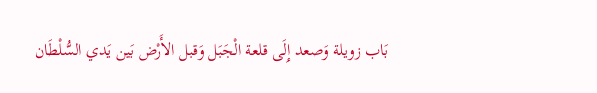بَاب زويلة وَصعد إِلَى قلعة الْجَبَل وَقبل الأَرْض بَين يَدي السُّلْطَان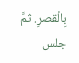بِالْقصرِ. ثمَّ جلس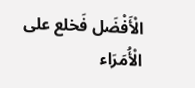الْأَفْضَل فَخلع على الْأُمَرَاء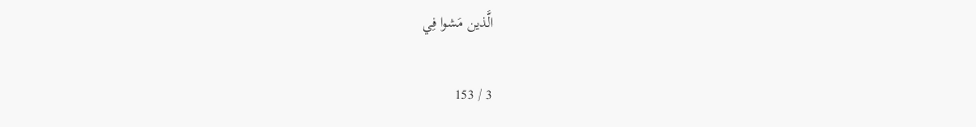الَّذين مَشوا فِي

3 / 153